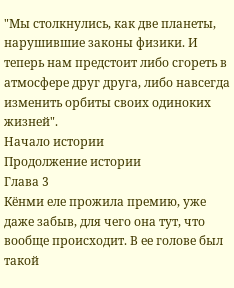"Мы столкнулись, как две планеты, нарушившие законы физики. И теперь нам предстоит либо сгореть в атмосфере друг друга, либо навсегда изменить орбиты своих одиноких жизней".
Начало истории
Продолжение истории
Глава 3
Кёнми еле прожила премию, уже даже забыв, для чего она тут, что вообще происходит. В ее голове был такой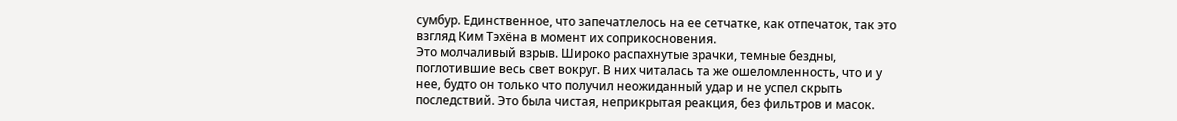сумбур. Единственное, что запечатлелось на ее сетчатке, как отпечаток, так это взгляд Ким Тэхёна в момент их соприкосновения.
Это молчаливый взрыв. Широко распахнутые зрачки, темные бездны, поглотившие весь свет вокруг. В них читалась та же ошеломленность, что и у нее, будто он только что получил неожиданный удар и не успел скрыть последствий. Это была чистая, неприкрытая реакция, без фильтров и масок.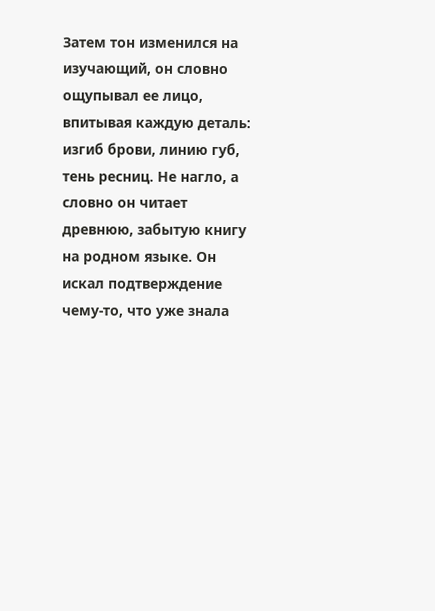Затем тон изменился на изучающий, он словно ощупывал ее лицо, впитывая каждую деталь: изгиб брови, линию губ, тень ресниц. Не нагло, а словно он читает древнюю, забытую книгу на родном языке. Он искал подтверждение чему-то, что уже знала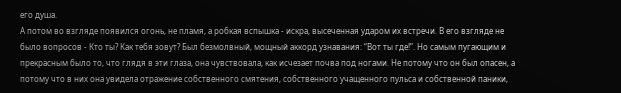его душа.
А потом во взгляде появился огонь, не пламя, а робкая вспышка - искра, высеченная ударом их встречи. В его взгляде не было вопросов - Кто ты? Как тебя зовут? Был безмолвный, мощный аккорд узнавания: “Вот ты где!”. Но самым пугающим и прекрасным было то, что глядя в эти глаза, она чувствовала, как исчезает почва под ногами. Не потому что он был опасен, а потому что в них она увидела отражение собственного смятения, собственного учащенного пульса и собственной паники,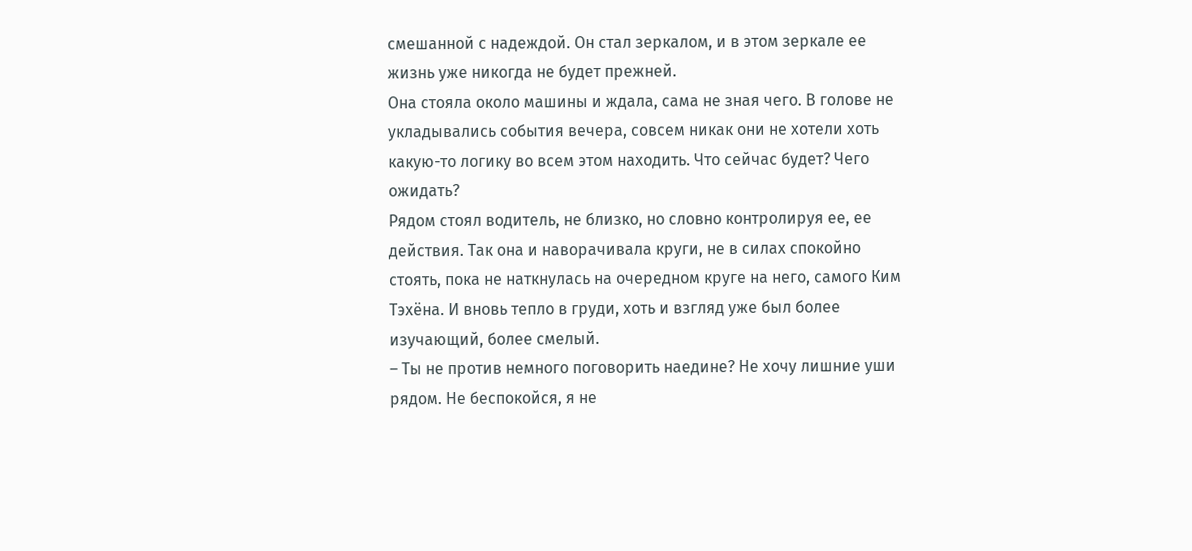смешанной с надеждой. Он стал зеркалом, и в этом зеркале ее жизнь уже никогда не будет прежней.
Она стояла около машины и ждала, сама не зная чего. В голове не укладывались события вечера, совсем никак они не хотели хоть какую-то логику во всем этом находить. Что сейчас будет? Чего ожидать?
Рядом стоял водитель, не близко, но словно контролируя ее, ее действия. Так она и наворачивала круги, не в силах спокойно стоять, пока не наткнулась на очередном круге на него, самого Ким Тэхёна. И вновь тепло в груди, хоть и взгляд уже был более изучающий, более смелый.
– Ты не против немного поговорить наедине? Не хочу лишние уши рядом. Не беспокойся, я не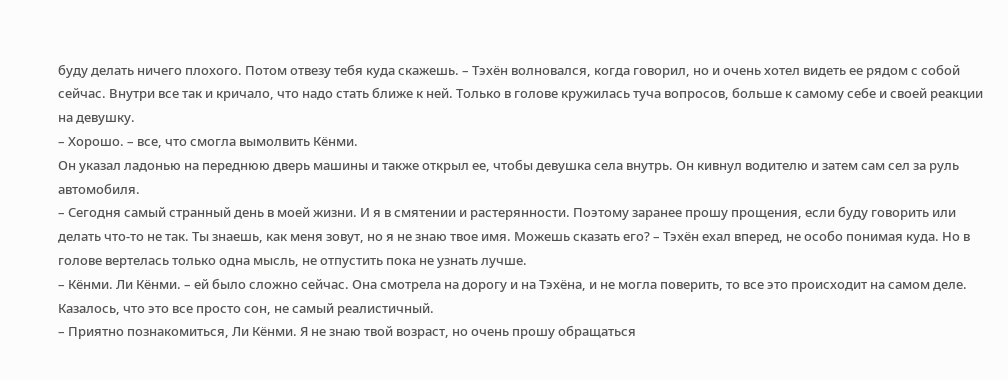буду делать ничего плохого. Потом отвезу тебя куда скажешь. – Тэхён волновался, когда говорил, но и очень хотел видеть ее рядом с собой сейчас. Внутри все так и кричало, что надо стать ближе к ней. Только в голове кружилась туча вопросов, больше к самому себе и своей реакции на девушку.
– Хорошо. – все, что смогла вымолвить Кёнми.
Он указал ладонью на переднюю дверь машины и также открыл ее, чтобы девушка села внутрь. Он кивнул водителю и затем сам сел за руль автомобиля.
– Сегодня самый странный день в моей жизни. И я в смятении и растерянности. Поэтому заранее прошу прощения, если буду говорить или делать что-то не так. Ты знаешь, как меня зовут, но я не знаю твое имя. Можешь сказать его? – Тэхён ехал вперед, не особо понимая куда. Но в голове вертелась только одна мысль, не отпустить пока не узнать лучше.
– Кёнми. Ли Кёнми. – ей было сложно сейчас. Она смотрела на дорогу и на Тэхёна, и не могла поверить, то все это происходит на самом деле. Казалось, что это все просто сон, не самый реалистичный.
– Приятно познакомиться, Ли Кёнми. Я не знаю твой возраст, но очень прошу обращаться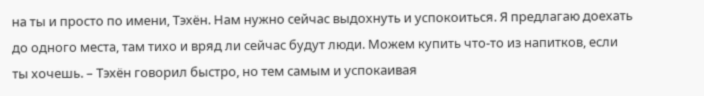на ты и просто по имени, Тэхён. Нам нужно сейчас выдохнуть и успокоиться. Я предлагаю доехать до одного места, там тихо и вряд ли сейчас будут люди. Можем купить что-то из напитков, если ты хочешь. – Тэхён говорил быстро, но тем самым и успокаивая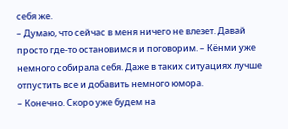себя же.
– Думаю, что сейчас в меня ничего не влезет. Давай просто где-то остановимся и поговорим. – Кёнми уже немного собирала себя. Даже в таких ситуациях лучше отпустить все и добавить немного юмора.
– Конечно. Скоро уже будем на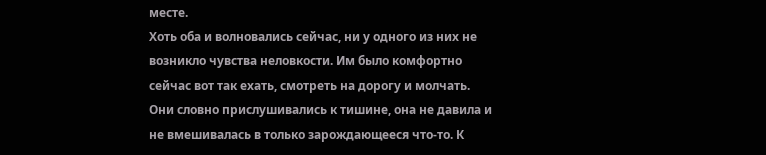месте.
Хоть оба и волновались сейчас, ни у одного из них не возникло чувства неловкости. Им было комфортно сейчас вот так ехать, смотреть на дорогу и молчать. Они словно прислушивались к тишине, она не давила и не вмешивалась в только зарождающееся что-то. К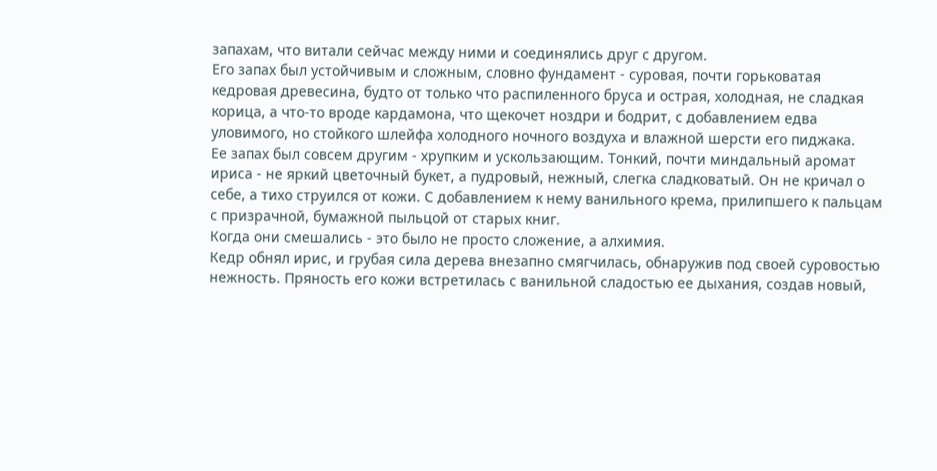запахам, что витали сейчас между ними и соединялись друг с другом.
Его запах был устойчивым и сложным, словно фундамент - суровая, почти горьковатая кедровая древесина, будто от только что распиленного бруса и острая, холодная, не сладкая корица, а что-то вроде кардамона, что щекочет ноздри и бодрит, с добавлением едва уловимого, но стойкого шлейфа холодного ночного воздуха и влажной шерсти его пиджака.
Ее запах был совсем другим - хрупким и ускользающим. Тонкий, почти миндальный аромат ириса - не яркий цветочный букет, а пудровый, нежный, слегка сладковатый. Он не кричал о себе, а тихо струился от кожи. С добавлением к нему ванильного крема, прилипшего к пальцам с призрачной, бумажной пыльцой от старых книг.
Когда они смешались - это было не просто сложение, а алхимия.
Кедр обнял ирис, и грубая сила дерева внезапно смягчилась, обнаружив под своей суровостью нежность. Пряность его кожи встретилась с ванильной сладостью ее дыхания, создав новый,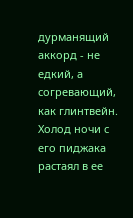дурманящий аккорд - не едкий, а согревающий, как глинтвейн. Холод ночи с его пиджака растаял в ее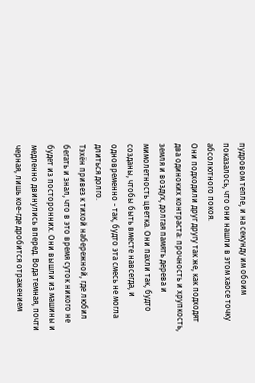пудровом тепле, и на секунду им обоим показалось, что они нашли в этом хаосе точку абсолютного покоя.
Они подходили друг другу так же, как подходят два одиноких контраста: прочность и хрупкость, земля и воздух, долгая память дерева и мимолетность цветка. Они пахли так, будто созданы, чтобы быть вместе навсегда, и одновременно - так, будто эта смесь не могла длиться долго.
Тэхён привез к тихой набережной, где любил бегать и знал, что в это время суток никого не будет из посторонних. Они вышли из машины и медленно двинулись вперед. Вода темная, почти черная, лишь кое-где дробится отражением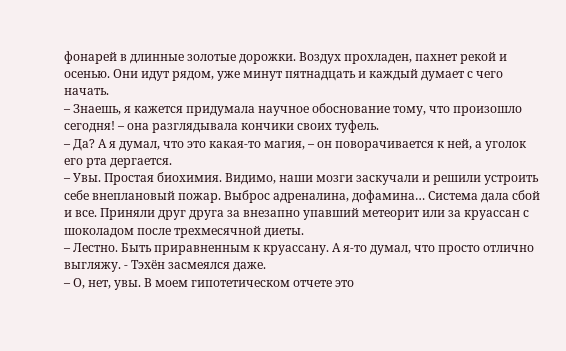фонарей в длинные золотые дорожки. Воздух прохладен, пахнет рекой и осенью. Они идут рядом, уже минут пятнадцать и каждый думает с чего начать.
– Знаешь, я кажется придумала научное обоснование тому, что произошло сегодня! – она разглядывала кончики своих туфель.
– Да? А я думал, что это какая-то магия, – он поворачивается к ней, а уголок его рта дергается.
– Увы. Простая биохимия. Видимо, наши мозги заскучали и решили устроить себе внеплановый пожар. Выброс адреналина, дофамина… Система дала сбой и все. Приняли друг друга за внезапно упавший метеорит или за круассан с шоколадом после трехмесячной диеты.
– Лестно. Быть приравненным к круассану. А я-то думал, что просто отлично выгляжу. - Тэхён засмеялся даже.
– О, нет, увы. В моем гипотетическом отчете это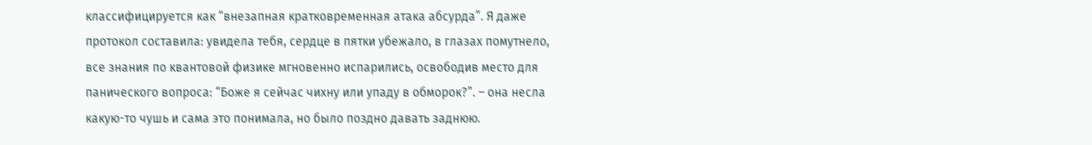классифицируется как “внезапная кратковременная атака абсурда”. Я даже протокол составила: увидела тебя, сердце в пятки убежало, в глазах помутнело, все знания по квантовой физике мгновенно испарились, освободив место для панического вопроса: “Боже я сейчас чихну или упаду в обморок?”. – она несла какую-то чушь и сама это понимала, но было поздно давать заднюю.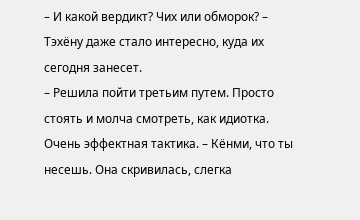– И какой вердикт? Чих или обморок? – Тэхёну даже стало интересно, куда их сегодня занесет.
– Решила пойти третьим путем. Просто стоять и молча смотреть, как идиотка. Очень эффектная тактика. – Кёнми, что ты несешь. Она скривилась, слегка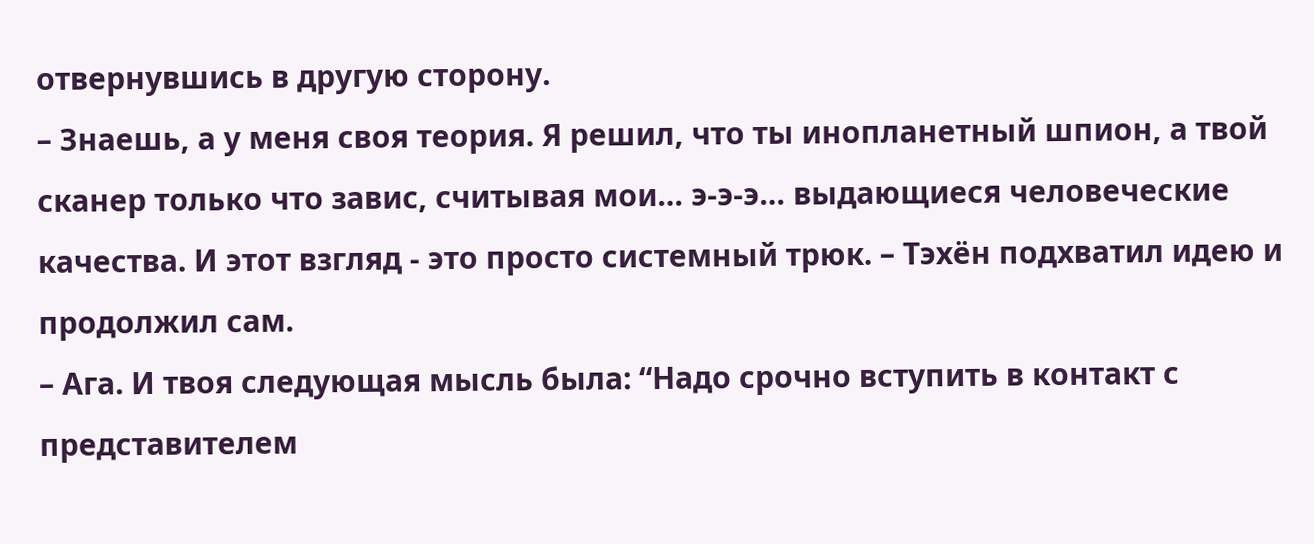отвернувшись в другую сторону.
– Знаешь, а у меня своя теория. Я решил, что ты инопланетный шпион, а твой сканер только что завис, считывая мои… э-э-э… выдающиеся человеческие качества. И этот взгляд - это просто системный трюк. – Тэхён подхватил идею и продолжил сам.
– Ага. И твоя следующая мысль была: “Надо срочно вступить в контакт с представителем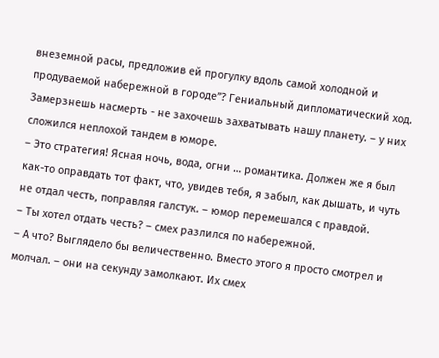внеземной расы, предложив ей прогулку вдоль самой холодной и продуваемой набережной в городе”? Гениальный дипломатический ход. Замерзнешь насмерть - не захочешь захватывать нашу планету. – у них сложился неплохой тандем в юморе.
– Это стратегия! Ясная ночь, вода, огни … романтика. Должен же я был как-то оправдать тот факт, что, увидев тебя, я забыл, как дышать, и чуть не отдал честь, поправляя галстук. – юмор перемешался с правдой.
– Ты хотел отдать честь? – смех разлился по набережной.
– А что? Выглядело бы величественно. Вместо этого я просто смотрел и молчал. – они на секунду замолкают. Их смех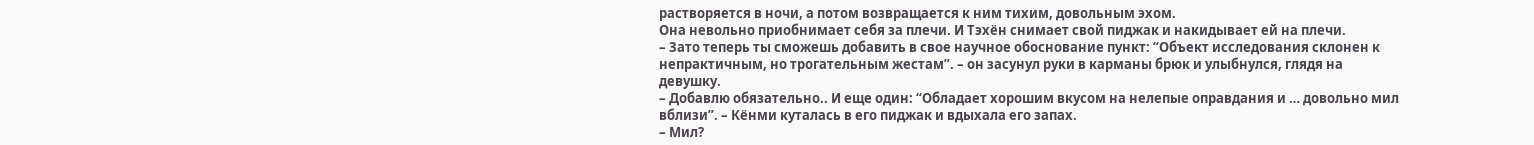растворяется в ночи, а потом возвращается к ним тихим, довольным эхом.
Она невольно приобнимает себя за плечи. И Тэхён снимает свой пиджак и накидывает ей на плечи.
– Зато теперь ты сможешь добавить в свое научное обоснование пункт: “Объект исследования склонен к непрактичным, но трогательным жестам”. – он засунул руки в карманы брюк и улыбнулся, глядя на девушку.
– Добавлю обязательно.. И еще один: “Обладает хорошим вкусом на нелепые оправдания и … довольно мил вблизи”. – Кёнми куталась в его пиджак и вдыхала его запах.
– Мил?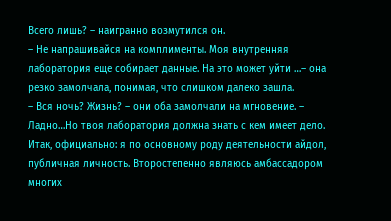Всего лишь? – наигранно возмутился он.
– Не напрашивайся на комплименты. Моя внутренняя лаборатория еще собирает данные. На это может уйти …– она резко замолчала, понимая, что слишком далеко зашла.
– Вся ночь? Жизнь? – они оба замолчали на мгновение. – Ладно…Но твоя лаборатория должна знать с кем имеет дело. Итак, официально: я по основному роду деятельности айдол, публичная личность. Второстепенно являюсь амбассадором многих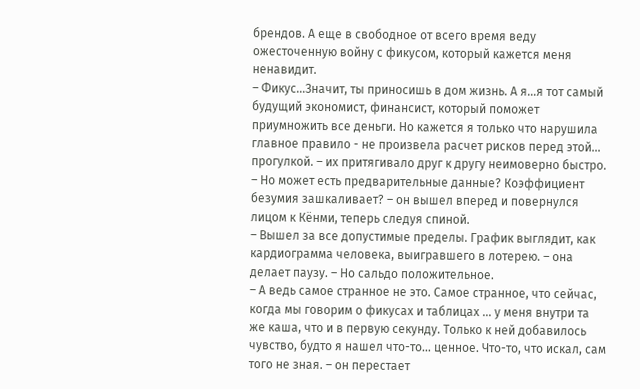брендов. А еще в свободное от всего время веду ожесточенную войну с фикусом, который кажется меня ненавидит.
– Фикус…Значит, ты приносишь в дом жизнь. А я…я тот самый будущий экономист, финансист, который поможет приумножить все деньги. Но кажется я только что нарушила главное правило - не произвела расчет рисков перед этой… прогулкой. – их притягивало друг к другу неимоверно быстро.
– Но может есть предварительные данные? Коэффициент безумия зашкаливает? – он вышел вперед и повернулся лицом к Кёнми, теперь следуя спиной.
– Вышел за все допустимые пределы. График выглядит, как кардиограмма человека, выигравшего в лотерею. – она делает паузу. – Но сальдо положительное.
– А ведь самое странное не это. Самое странное, что сейчас, когда мы говорим о фикусах и таблицах … у меня внутри та же каша, что и в первую секунду. Только к ней добавилось чувство, будто я нашел что-то… ценное. Что-то, что искал, сам того не зная. – он перестает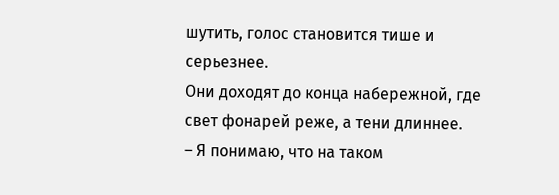шутить, голос становится тише и серьезнее.
Они доходят до конца набережной, где свет фонарей реже, а тени длиннее.
– Я понимаю, что на таком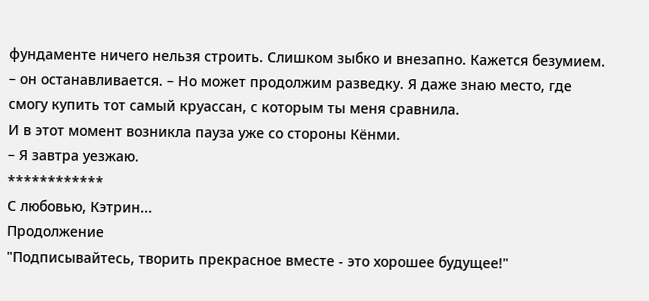фундаменте ничего нельзя строить. Слишком зыбко и внезапно. Кажется безумием. – он останавливается. – Но может продолжим разведку. Я даже знаю место, где смогу купить тот самый круассан, с которым ты меня сравнила.
И в этот момент возникла пауза уже со стороны Кёнми.
– Я завтра уезжаю.
************
С любовью, Кэтрин...
Продолжение
"Подписывайтесь, творить прекрасное вместе - это хорошее будущее!"